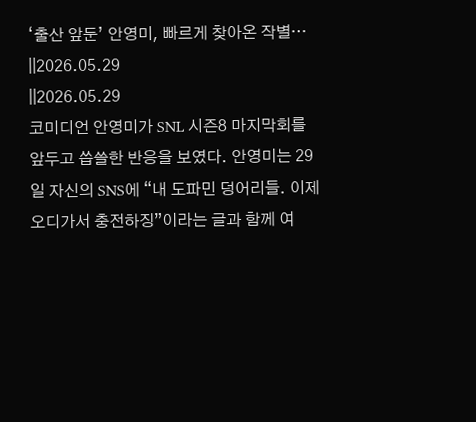‘출산 앞둔’ 안영미, 빠르게 찾아온 작별…
||2026.05.29
||2026.05.29
코미디언 안영미가 SNL 시즌8 마지막회를 앞두고 씁쓸한 반응을 보였다. 안영미는 29일 자신의 SNS에 “내 도파민 덩어리들. 이제 오디가서 충전하징”이라는 글과 함께 여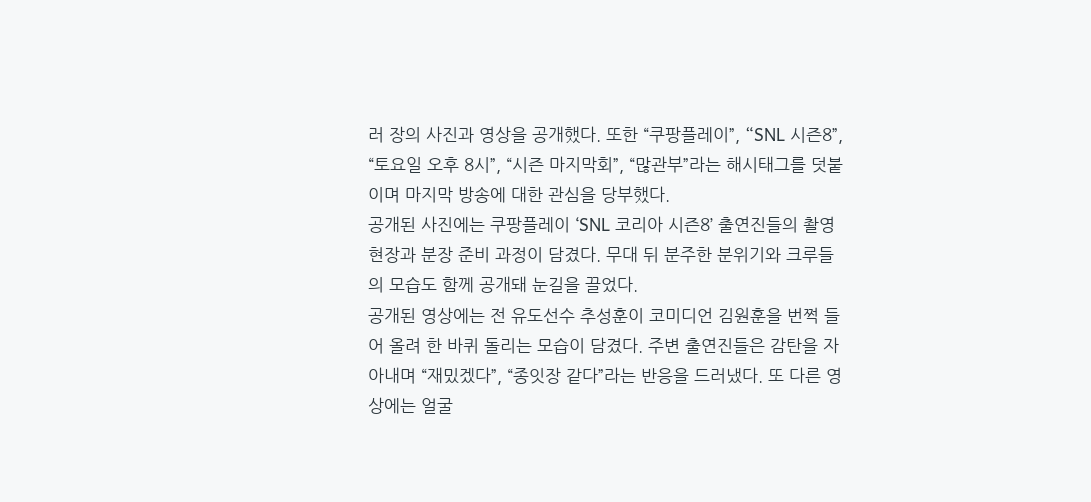러 장의 사진과 영상을 공개했다. 또한 “쿠팡플레이”, “SNL 시즌8”, “토요일 오후 8시”, “시즌 마지막회”, “많관부”라는 해시태그를 덧붙이며 마지막 방송에 대한 관심을 당부했다.
공개된 사진에는 쿠팡플레이 ‘SNL 코리아 시즌8’ 출연진들의 촬영 현장과 분장 준비 과정이 담겼다. 무대 뒤 분주한 분위기와 크루들의 모습도 함께 공개돼 눈길을 끌었다.
공개된 영상에는 전 유도선수 추성훈이 코미디언 김원훈을 번쩍 들어 올려 한 바퀴 돌리는 모습이 담겼다. 주변 출연진들은 감탄을 자아내며 “재밌겠다”, “종잇장 같다”라는 반응을 드러냈다. 또 다른 영상에는 얼굴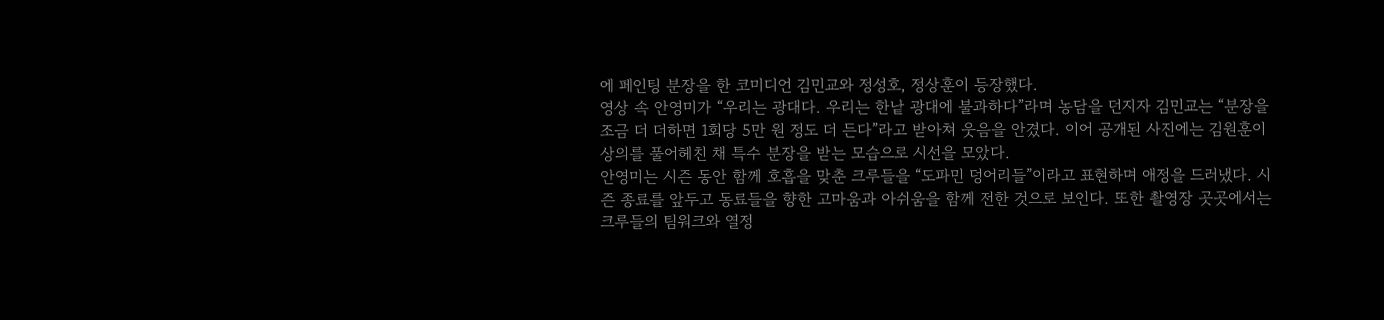에 페인팅 분장을 한 코미디언 김민교와 정성호, 정상훈이 등장했다.
영상 속 안영미가 “우리는 광대다. 우리는 한낱 광대에 불과하다”라며 농담을 던지자 김민교는 “분장을 조금 더 더하면 1회당 5만 원 정도 더 든다”라고 받아쳐 웃음을 안겼다. 이어 공개된 사진에는 김원훈이 상의를 풀어헤친 채 특수 분장을 받는 모습으로 시선을 모았다.
안영미는 시즌 동안 함께 호흡을 맞춘 크루들을 “도파민 덩어리들”이라고 표현하며 애정을 드러냈다. 시즌 종료를 앞두고 동료들을 향한 고마움과 아쉬움을 함께 전한 것으로 보인다. 또한 촬영장 곳곳에서는 크루들의 팀워크와 열정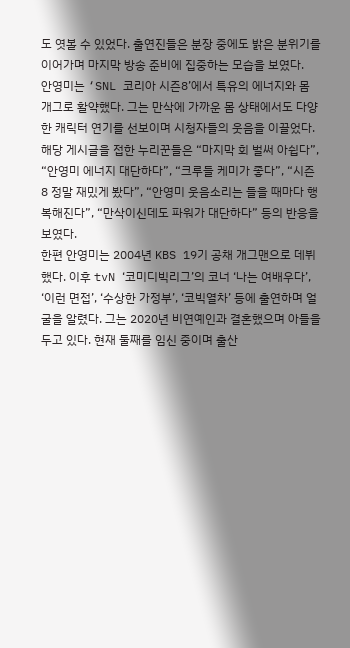도 엿볼 수 있었다. 출연진들은 분장 중에도 밝은 분위기를 이어가며 마지막 방송 준비에 집중하는 모습을 보였다.
안영미는 ‘SNL 코리아 시즌8’에서 특유의 에너지와 몸 개그로 활약했다. 그는 만삭에 가까운 몸 상태에서도 다양한 캐릭터 연기를 선보이며 시청자들의 웃음을 이끌었다.
해당 게시글을 접한 누리꾼들은 “마지막 회 벌써 아쉽다”, “안영미 에너지 대단하다”, “크루들 케미가 좋다”, “시즌8 정말 재밌게 봤다”, “안영미 웃음소리는 들을 때마다 행복해진다”, “만삭이신데도 파워가 대단하다” 등의 반응을 보였다.
한편 안영미는 2004년 KBS 19기 공채 개그맨으로 데뷔했다. 이후 tvN ‘코미디빅리그’의 코너 ‘나는 여배우다’, ‘이런 면접’, ‘수상한 가정부’, ‘코빅열차’ 등에 출연하며 얼굴을 알렸다. 그는 2020년 비연예인과 결혼했으며 아들을 두고 있다. 현재 둘째를 임신 중이며 출산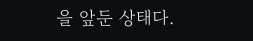을 앞둔 상태다.